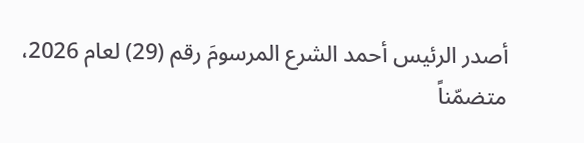أصدر الرئيس أحمد الشرع المرسومَ رقم (29) لعام 2026، متضمّناً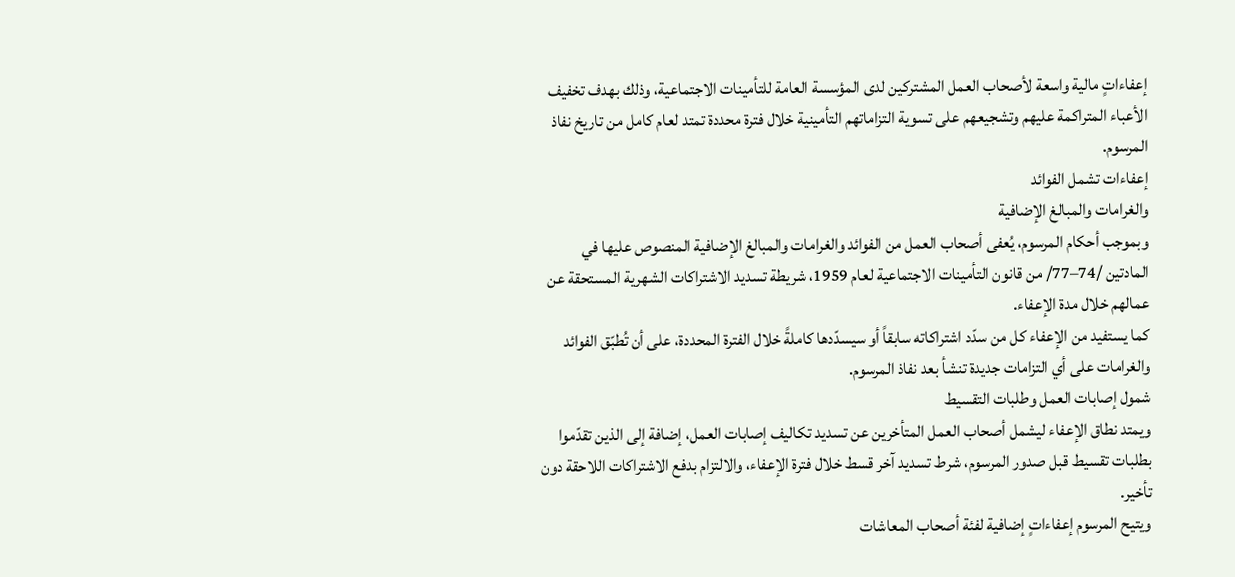إعفاءاتٍ مالية واسعة لأصحاب العمل المشتركين لدى المؤسسة العامة للتأمينات الاجتماعية، وذلك بهدف تخفيف الأعباء المتراكمة عليهم وتشجيعهم على تسوية التزاماتهم التأمينية خلال فترة محددة تمتد لعام كامل من تاريخ نفاذ المرسوم.
إعفاءات تشمل الفوائد
والغرامات والمبالغ الإضافية
وبموجب أحكام المرسوم، يُعفى أصحاب العمل من الفوائد والغرامات والمبالغ الإضافية المنصوص عليها في المادتين /74–77/ من قانون التأمينات الاجتماعية لعام 1959، شريطة تسديد الاشتراكات الشهرية المستحقة عن عمالهم خلال مدة الإعفاء.
كما يستفيد من الإعفاء كل من سدّد اشتراكاته سابقاً أو سيسدّدها كاملةً خلال الفترة المحددة، على أن تُطبّق الفوائد والغرامات على أي التزامات جديدة تنشأ بعد نفاذ المرسوم.
شمول إصابات العمل وطلبات التقسيط
ويمتد نطاق الإعفاء ليشمل أصحاب العمل المتأخرين عن تسديد تكاليف إصابات العمل، إضافة إلى الذين تقدّموا بطلبات تقسيط قبل صدور المرسوم، شرط تسديد آخر قسط خلال فترة الإعفاء، والالتزام بدفع الاشتراكات اللاحقة دون تأخير.
ويتيح المرسوم إعفاءاتٍ إضافية لفئة أصحاب المعاشات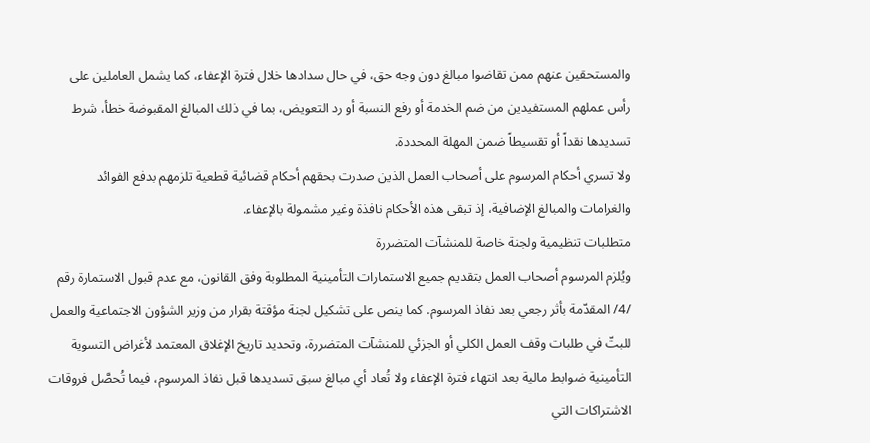والمستحقين عنهم ممن تقاضوا مبالغ دون وجه حق، في حال سدادها خلال فترة الإعفاء، كما يشمل العاملين على رأس عملهم المستفيدين من ضم الخدمة أو رفع النسبة أو رد التعويض، بما في ذلك المبالغ المقبوضة خطأ، شرط تسديدها نقداً أو تقسيطاً ضمن المهلة المحددة.
ولا تسري أحكام المرسوم على أصحاب العمل الذين صدرت بحقهم أحكام قضائية قطعية تلزمهم بدفع الفوائد والغرامات والمبالغ الإضافية، إذ تبقى هذه الأحكام نافذة وغير مشمولة بالإعفاء.
متطلبات تنظيمية ولجنة خاصة للمنشآت المتضررة
ويُلزم المرسوم أصحاب العمل بتقديم جميع الاستمارات التأمينية المطلوبة وفق القانون، مع عدم قبول الاستمارة رقم /4/ المقدّمة بأثر رجعي بعد نفاذ المرسوم. كما ينص على تشكيل لجنة مؤقتة بقرار من وزير الشؤون الاجتماعية والعمل للبتّ في طلبات وقف العمل الكلي أو الجزئي للمنشآت المتضررة، وتحديد تاريخ الإغلاق المعتمد لأغراض التسوية التأمينية ضوابط مالية بعد انتهاء فترة الإعفاء ولا تُعاد أي مبالغ سبق تسديدها قبل نفاذ المرسوم، فيما تُحصَّل فروقات الاشتراكات التي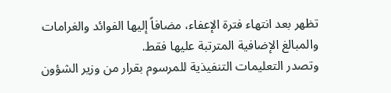تظهر بعد انتهاء فترة الإعفاء، مضافاً إليها الفوائد والغرامات والمبالغ الإضافية المترتبة عليها فقط.
وتصدر التعليمات التنفيذية للمرسوم بقرار من وزير الشؤون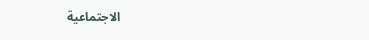الاجتماعية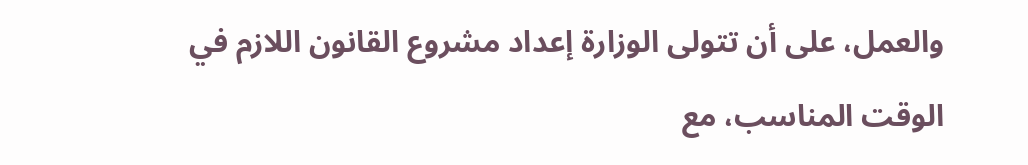والعمل، على أن تتولى الوزارة إعداد مشروع القانون اللازم في الوقت المناسب، مع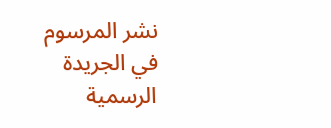نشر المرسوم في الجريدة الرسمية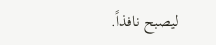ليصبح نافذاً.